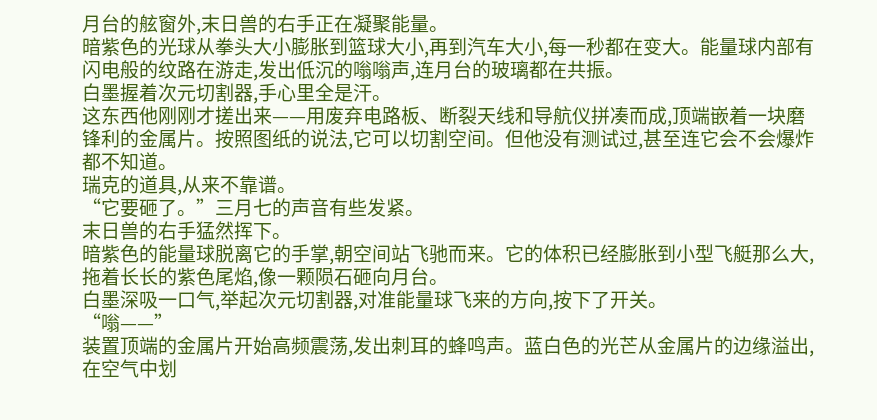月台的舷窗外,末日兽的右手正在凝聚能量。
暗紫色的光球从拳头大小膨胀到篮球大小,再到汽车大小,每一秒都在变大。能量球内部有闪电般的纹路在游走,发出低沉的嗡嗡声,连月台的玻璃都在共振。
白墨握着次元切割器,手心里全是汗。
这东西他刚刚才搓出来——用废弃电路板、断裂天线和导航仪拼凑而成,顶端嵌着一块磨锋利的金属片。按照图纸的说法,它可以切割空间。但他没有测试过,甚至连它会不会爆炸都不知道。
瑞克的道具,从来不靠谱。
“它要砸了。”三月七的声音有些发紧。
末日兽的右手猛然挥下。
暗紫色的能量球脱离它的手掌,朝空间站飞驰而来。它的体积已经膨胀到小型飞艇那么大,拖着长长的紫色尾焰,像一颗陨石砸向月台。
白墨深吸一口气,举起次元切割器,对准能量球飞来的方向,按下了开关。
“嗡——”
装置顶端的金属片开始高频震荡,发出刺耳的蜂鸣声。蓝白色的光芒从金属片的边缘溢出,在空气中划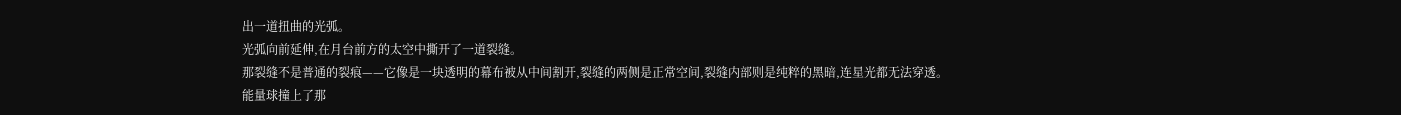出一道扭曲的光弧。
光弧向前延伸,在月台前方的太空中撕开了一道裂缝。
那裂缝不是普通的裂痕——它像是一块透明的幕布被从中间割开,裂缝的两侧是正常空间,裂缝内部则是纯粹的黑暗,连星光都无法穿透。
能量球撞上了那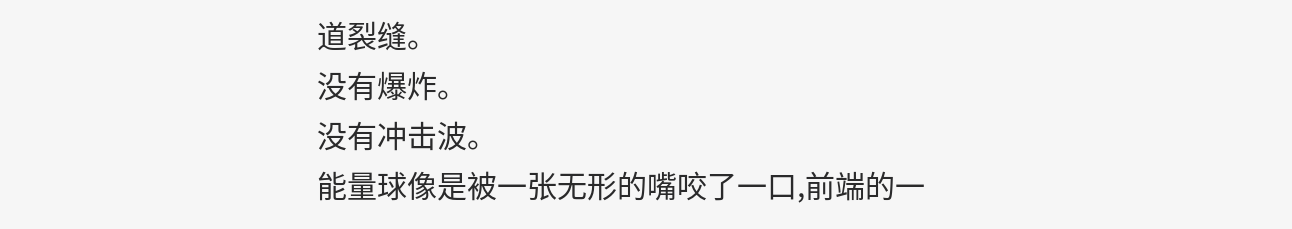道裂缝。
没有爆炸。
没有冲击波。
能量球像是被一张无形的嘴咬了一口,前端的一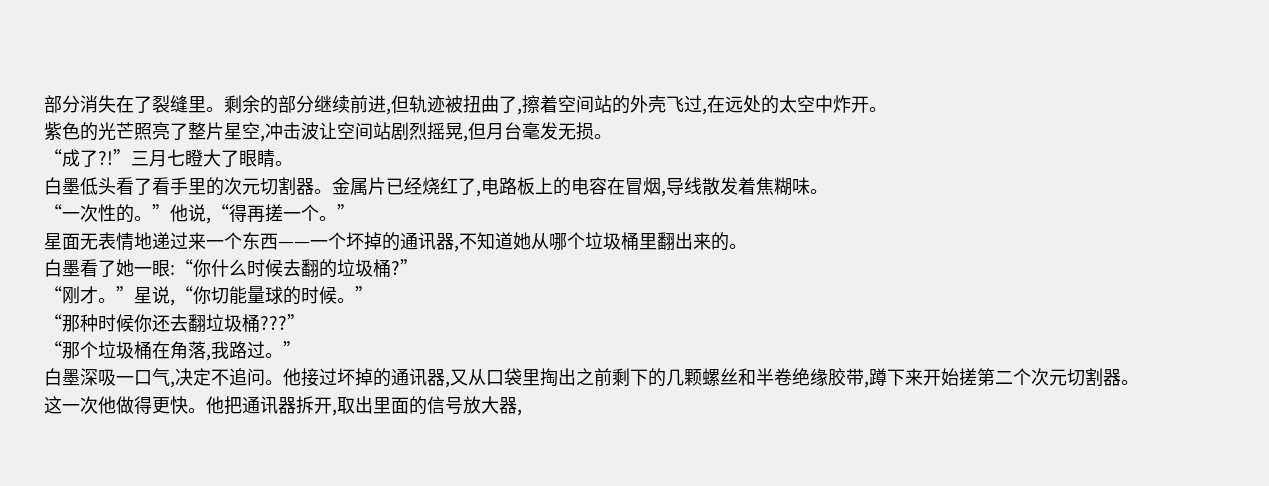部分消失在了裂缝里。剩余的部分继续前进,但轨迹被扭曲了,擦着空间站的外壳飞过,在远处的太空中炸开。
紫色的光芒照亮了整片星空,冲击波让空间站剧烈摇晃,但月台毫发无损。
“成了?!”三月七瞪大了眼睛。
白墨低头看了看手里的次元切割器。金属片已经烧红了,电路板上的电容在冒烟,导线散发着焦糊味。
“一次性的。”他说,“得再搓一个。”
星面无表情地递过来一个东西——一个坏掉的通讯器,不知道她从哪个垃圾桶里翻出来的。
白墨看了她一眼:“你什么时候去翻的垃圾桶?”
“刚才。”星说,“你切能量球的时候。”
“那种时候你还去翻垃圾桶???”
“那个垃圾桶在角落,我路过。”
白墨深吸一口气,决定不追问。他接过坏掉的通讯器,又从口袋里掏出之前剩下的几颗螺丝和半卷绝缘胶带,蹲下来开始搓第二个次元切割器。
这一次他做得更快。他把通讯器拆开,取出里面的信号放大器,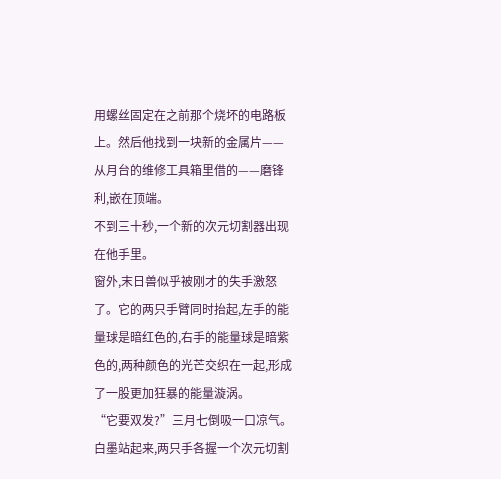用螺丝固定在之前那个烧坏的电路板上。然后他找到一块新的金属片——从月台的维修工具箱里借的——磨锋利,嵌在顶端。
不到三十秒,一个新的次元切割器出现在他手里。
窗外,末日兽似乎被刚才的失手激怒了。它的两只手臂同时抬起,左手的能量球是暗红色的,右手的能量球是暗紫色的,两种颜色的光芒交织在一起,形成了一股更加狂暴的能量漩涡。
“它要双发?”三月七倒吸一口凉气。
白墨站起来,两只手各握一个次元切割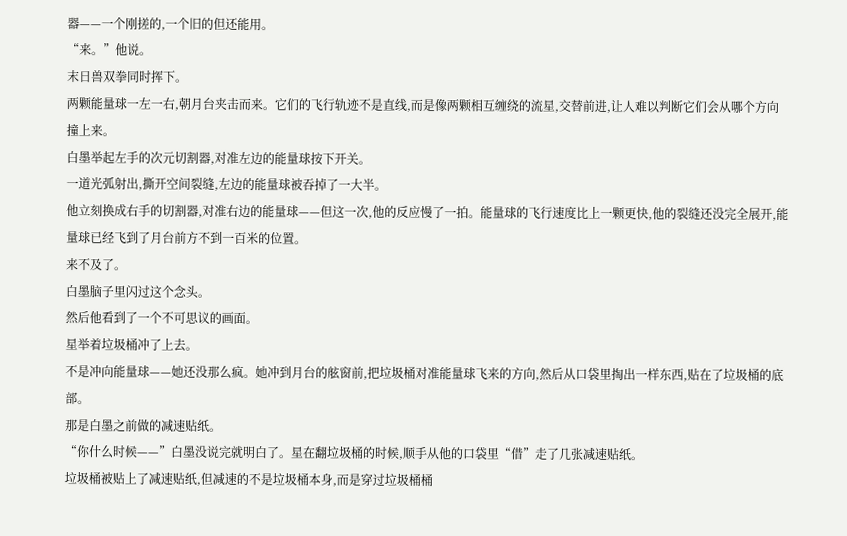器——一个刚搓的,一个旧的但还能用。
“来。”他说。
末日兽双拳同时挥下。
两颗能量球一左一右,朝月台夹击而来。它们的飞行轨迹不是直线,而是像两颗相互缠绕的流星,交替前进,让人难以判断它们会从哪个方向撞上来。
白墨举起左手的次元切割器,对准左边的能量球按下开关。
一道光弧射出,撕开空间裂缝,左边的能量球被吞掉了一大半。
他立刻换成右手的切割器,对准右边的能量球——但这一次,他的反应慢了一拍。能量球的飞行速度比上一颗更快,他的裂缝还没完全展开,能量球已经飞到了月台前方不到一百米的位置。
来不及了。
白墨脑子里闪过这个念头。
然后他看到了一个不可思议的画面。
星举着垃圾桶冲了上去。
不是冲向能量球——她还没那么疯。她冲到月台的舷窗前,把垃圾桶对准能量球飞来的方向,然后从口袋里掏出一样东西,贴在了垃圾桶的底部。
那是白墨之前做的减速贴纸。
“你什么时候——”白墨没说完就明白了。星在翻垃圾桶的时候,顺手从他的口袋里“借”走了几张减速贴纸。
垃圾桶被贴上了减速贴纸,但减速的不是垃圾桶本身,而是穿过垃圾桶桶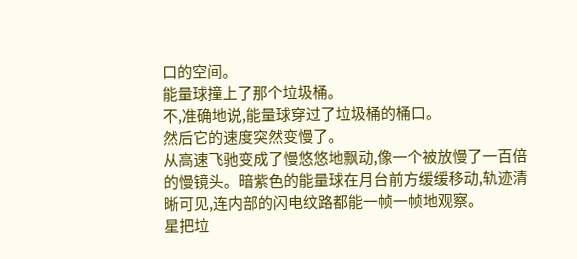口的空间。
能量球撞上了那个垃圾桶。
不,准确地说,能量球穿过了垃圾桶的桶口。
然后它的速度突然变慢了。
从高速飞驰变成了慢悠悠地飘动,像一个被放慢了一百倍的慢镜头。暗紫色的能量球在月台前方缓缓移动,轨迹清晰可见,连内部的闪电纹路都能一帧一帧地观察。
星把垃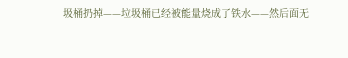圾桶扔掉——垃圾桶已经被能量烧成了铁水——然后面无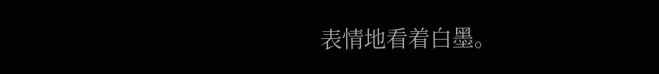表情地看着白墨。